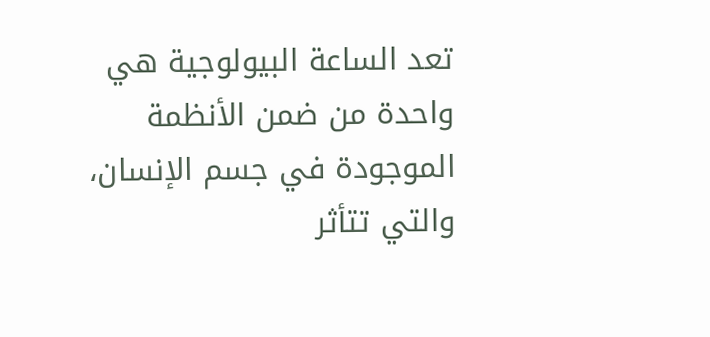تعد الساعة البيولوجية هي واحدة من ضمن الأنظمة الموجودة في جسم الإنسان، والتي تتأثر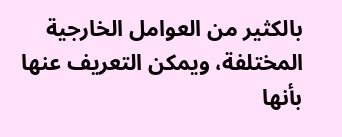بالكثير من العوامل الخارجية المختلفة، ويمكن التعريف عنها بأنها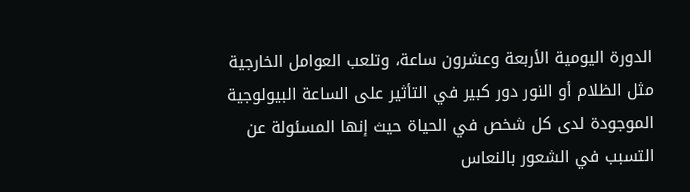الدورة اليومية الأربعة وعشرون ساعة، وتلعب العوامل الخارجية مثل الظلام أو النور دور كبير في التأثير على الساعة البيولوجية الموجودة لدى كل شخص في الحياة حيث إنها المسئولة عن التسبب في الشعور بالنعاس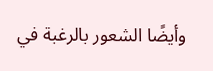وأيضًا الشعور بالرغبة في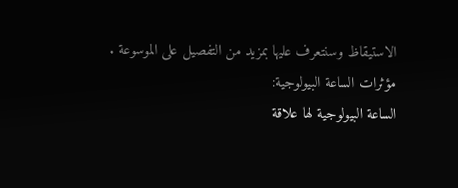الاستيقاظ وسنتعرف عليها بمزيد من التفصيل على الموسوعة .
مؤثرات الساعة البيولوجية:
الساعة البيولوجية لها علاقة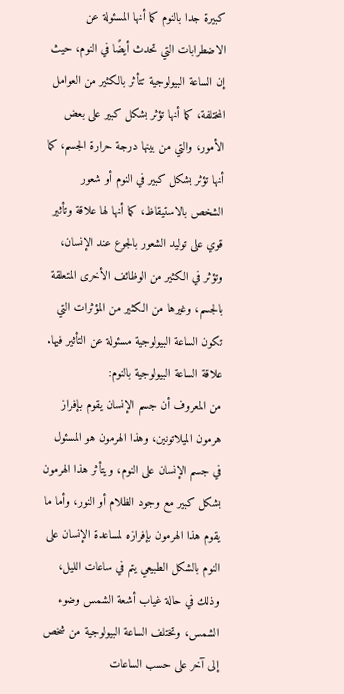كبيرة جدا بالنوم كما أنها المسئولة عن الاضطرابات التي تحدث أيضًا في النوم، حيث إن الساعة البيولوجية تتأثر بالكثير من العوامل المختلفة، كما أنها تؤثر بشكل كبير على بعض الأمور، والتي من بينها درجة حرارة الجسم، كما أنها تؤثر بشكل كبير في النوم أو شعور الشخص بالاستيقاظ، كما أنها لها علاقة وتأثير قوي على توليد الشعور بالجوع عند الإنسان، وتؤثر في الكثير من الوظائف الأخرى المتعلقة بالجسم، وغيرها من الكثير من المؤثرات التي تكون الساعة البيولوجية مسئولة عن التأثير فيها.
علاقة الساعة البيولوجية بالنوم:
من المعروف أن جسم الإنسان يقوم بإفراز هرمون الميلاتونين، وهذا الهرمون هو المسئول في جسم الإنسان على النوم، ويتأثر هذا الهرمون بشكل كبير مع وجود الظلام أو النور، وأما ما يقوم هذا الهرمون بإفرازه لمساعدة الإنسان على النوم بالشكل الطبيعي يتم في ساعات الليل، وذلك في حالة غياب أشعة الشمس وضوء الشمس، وتختلف الساعة البيولوجية من شخص إلى آخر على حسب الساعات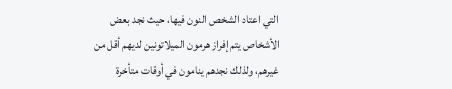التي اعتاد الشخص النون فيها، حيث نجد بعض الأشخاص يتم إفراز هرمون الميلاتونين لديهم أقل من غيرهم، ولذلك نجدهم ينامون في أوقات متأخرة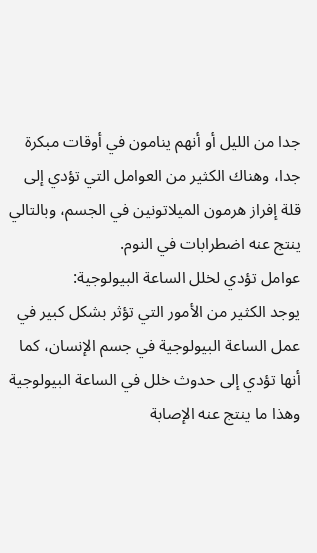جدا من الليل أو أنهم ينامون في أوقات مبكرة جدا، وهناك الكثير من العوامل التي تؤدي إلى قلة إفراز هرمون الميلاتونين في الجسم، وبالتالي ينتج عنه اضطرابات في النوم.
عوامل تؤدي لخلل الساعة البيولوجية:
يوجد الكثير من الأمور التي تؤثر بشكل كبير في عمل الساعة البيولوجية في جسم الإنسان، كما أنها تؤدي إلى حدوث خلل في الساعة البيولوجية وهذا ما ينتج عنه الإصابة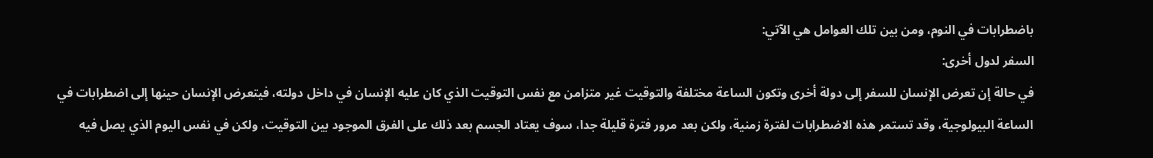باضطرابات في النوم، ومن بين تلك العوامل هي الآتي:
السفر لدول أخرى:
في حالة إن تعرض الإنسان للسفر إلى دولة أخرى وتكون الساعة مختلفة والتوقيت غير متزامن مع نفس التوقيت الذي كان عليه الإنسان في داخل دولته، فيتعرض الإنسان حينها إلى اضطرابات في الساعة البيولوجية، وقد تستمر هذه الاضطرابات لفترة زمنية، ولكن بعد مرور فترة قليلة جدا، سوف يعتاد الجسم بعد ذلك على الفرق الموجود بين التوقيت، ولكن في نفس اليوم الذي يصل فيه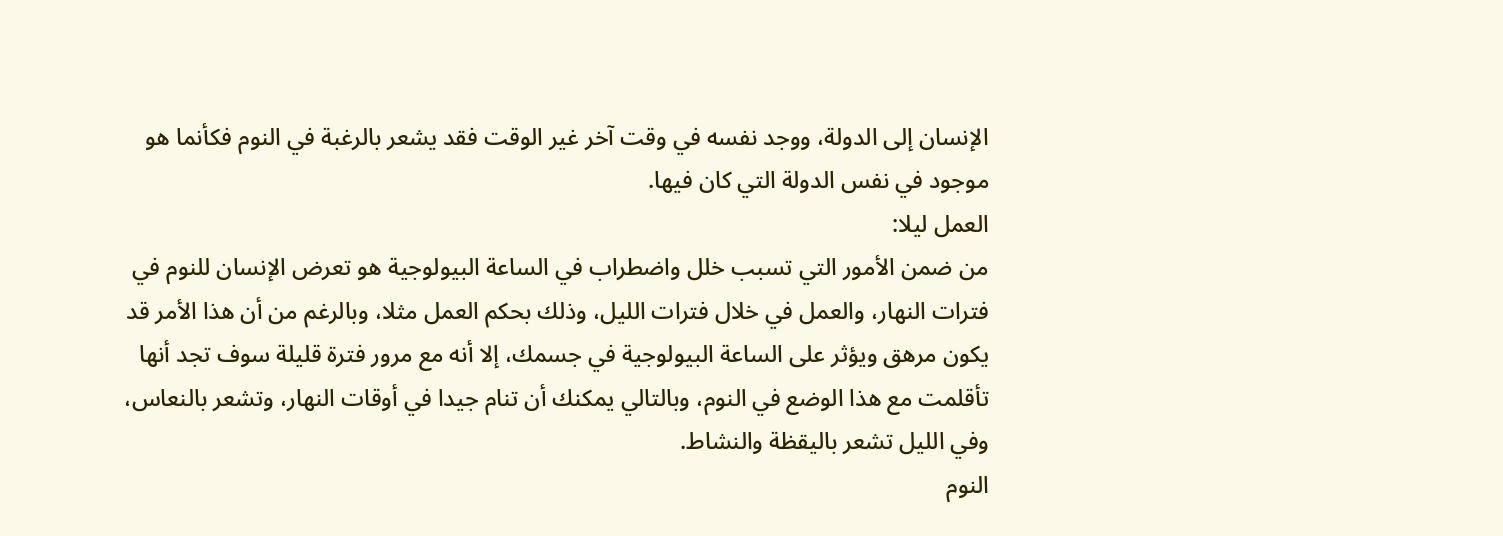الإنسان إلى الدولة، ووجد نفسه في وقت آخر غير الوقت فقد يشعر بالرغبة في النوم فكأنما هو موجود في نفس الدولة التي كان فيها.
العمل ليلا:
من ضمن الأمور التي تسبب خلل واضطراب في الساعة البيولوجية هو تعرض الإنسان للنوم في فترات النهار، والعمل في خلال فترات الليل، وذلك بحكم العمل مثلا، وبالرغم من أن هذا الأمر قد يكون مرهق ويؤثر على الساعة البيولوجية في جسمك، إلا أنه مع مرور فترة قليلة سوف تجد أنها تأقلمت مع هذا الوضع في النوم، وبالتالي يمكنك أن تنام جيدا في أوقات النهار، وتشعر بالنعاس، وفي الليل تشعر باليقظة والنشاط.
النوم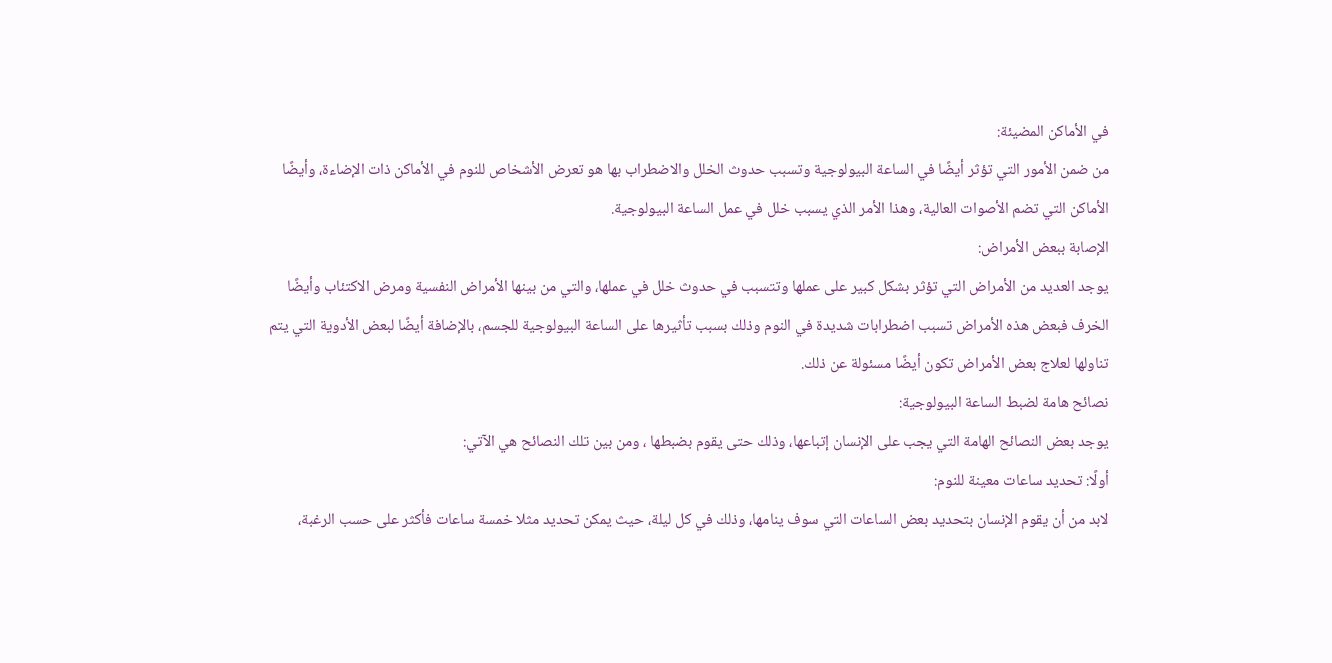في الأماكن المضيئة:
من ضمن الأمور التي تؤثر أيضًا في الساعة البيولوجية وتسبب حدوث الخلل والاضطراب بها هو تعرض الأشخاص للنوم في الأماكن ذات الإضاءة، وأيضًا الأماكن التي تضم الأصوات العالية، وهذا الأمر الذي يسبب خلل في عمل الساعة البيولوجية.
الإصابة ببعض الأمراض:
يوجد العديد من الأمراض التي تؤثر بشكل كبير على عملها وتتسبب في حدوث خلل في عملها، والتي من بينها الأمراض النفسية ومرض الاكتئاب وأيضًا الخرف فبعض هذه الأمراض تسبب اضطرابات شديدة في النوم وذلك بسبب تأثيرها على الساعة البيولوجية للجسم، بالإضافة أيضًا لبعض الأدوية التي يتم تناولها لعلاج بعض الأمراض تكون أيضًا مسئولة عن ذلك.
نصائح هامة لضبط الساعة البيولوجية:
يوجد بعض النصائح الهامة التي يجب على الإنسان إتباعها، وذلك حتى يقوم بضبطها ، ومن بين تلك النصائح هي الآتي:
أولًا: تحديد ساعات معينة للنوم:
لابد من أن يقوم الإنسان بتحديد بعض الساعات التي سوف ينامها، وذلك في كل ليلة، حيث يمكن تحديد مثلا خمسة ساعات فأكثر على حسب الرغبة،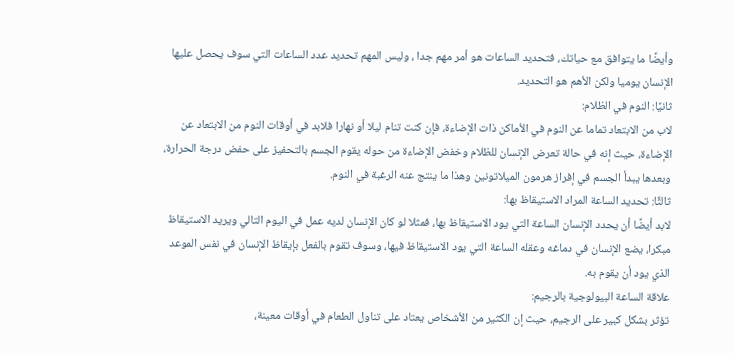وأيضًا ما يتوافق مع حياتك، فتحديد الساعات هو أمر مهم جدا ، وليس المهم تحديد عدد الساعات التي سوف يحصل عليها الإنسان يوميا ولكن الأهم هو التحديد.
ثانيًا: النوم في الظلام:
لاب من الابتعاد تماما عن النوم في الأماكن ذات الإضاءة، فإن كنت تنام ليلا أو نهارا فلابد في أوقات النوم من الابتعاد عن الإضاءة، حيث إنه في حالة تعرض الإنسان للظلام وخفض الإضاءة من حوله يقوم الجسم بالتحفيز على حفض درجة الحرارة، وبعدها يبدأ الجسم في إفراز هرمون الميلاتونين وهذا ما ينتج عنه الرغبة في النوم.
ثالثًا: تحديد الساعة المراد الاستيقاظ بها:
لابد أيضًا أن يحدد الإنسان الساعة التي يود الاستيقاظ بها، فمثلا لو كان الإنسان لديه عمل في اليوم التالي ويريد الاستيقاظ مبكرا، يضع الإنسان في دماغه وعقله الساعة التي يود الاستيقاظ فيها، وسوف تقوم بالفعل بإيقاظ الإنسان في نفس الموعد الذي يود أن يقوم به.
علاقة الساعة البيولوجية بالرجيم:
تؤثر بشكل كبير على الرجيم، حيث إن الكثير من الأشخاص يعتاد على تناول الطعام في أوقات معينة،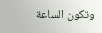وتكون الساعة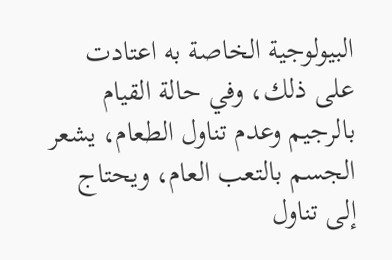البيولوجية الخاصة به اعتادت على ذلك، وفي حالة القيام بالرجيم وعدم تناول الطعام، يشعر الجسم بالتعب العام، ويحتاج إلى تناول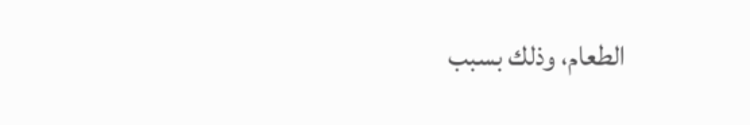الطعام، وذلك بسبب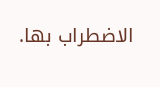الاضطراب بها.